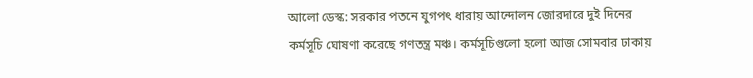আলো ডেস্ক: সরকার পতনে যুগপৎ ধারায় আন্দোলন জোরদারে দুই দিনের কর্মসূচি ঘোষণা করেছে গণতন্ত্র মঞ্চ। কর্মসূচিগুলো হলো আজ সোমবার ঢাকায়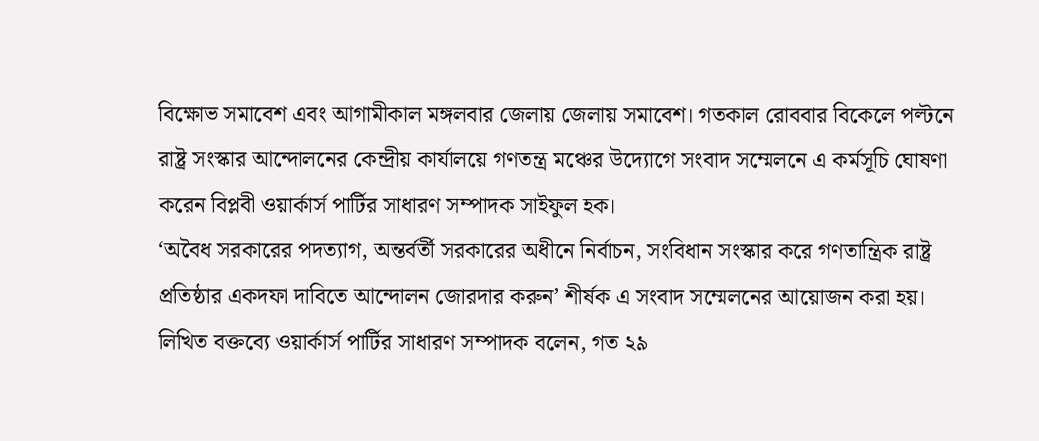বিক্ষোভ সমাবেশ এবং আগামীকাল মঙ্গলবার জেলায় জেলায় সমাবেশ। গতকাল রোববার বিকেলে পল্টনে রাষ্ট্র সংস্কার আন্দোলনের কেন্দ্রীয় কার্যালয়ে গণতন্ত্র মঞ্চের উদ্যোগে সংবাদ সম্মেলনে এ কর্মসূচি ঘোষণা করেন বিপ্লবী ওয়ার্কার্স পার্টির সাধারণ সম্পাদক সাইফুল হক।
‘অবৈধ সরকারের পদত্যাগ, অন্তর্বর্তী সরকারের অধীনে নির্বাচন, সংবিধান সংস্কার করে গণতান্ত্রিক রাষ্ট্র প্রতিষ্ঠার একদফা দাবিতে আন্দোলন জোরদার করুন’ শীর্ষক এ সংবাদ সম্মেলনের আয়োজন করা হয়। লিখিত বক্তব্যে ওয়ার্কার্স পার্টির সাধারণ সম্পাদক বলেন, গত ২৯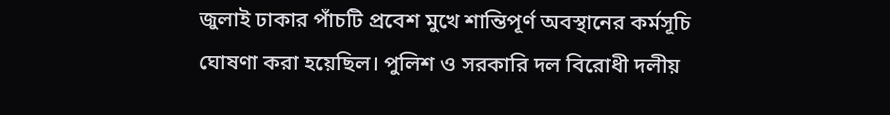জুলাই ঢাকার পাঁচটি প্রবেশ মুখে শান্তিপূর্ণ অবস্থানের কর্মসূচি ঘোষণা করা হয়েছিল। পুলিশ ও সরকারি দল বিরোধী দলীয়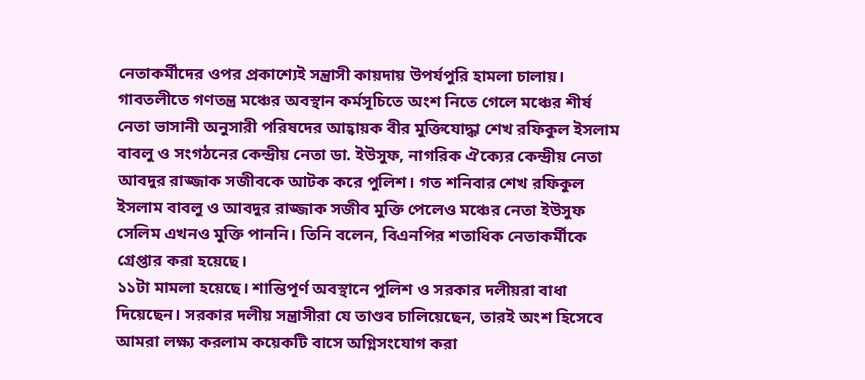নেতাকর্মীদের ওপর প্রকাশ্যেই সন্ত্রাসী কায়দায় উপর্যপুরি হামলা চালায়।
গাবতলীতে গণতন্ত্র মঞ্চের অবস্থান কর্মসূচিতে অংশ নিতে গেলে মঞ্চের শীর্ষ নেতা ভাসানী অনুসারী পরিষদের আহ্বায়ক বীর মুক্তিযোদ্ধা শেখ রফিকুল ইসলাম বাবলু ও সংগঠনের কেন্দ্রীয় নেতা ডা. ইউসুফ, নাগরিক ঐক্যের কেন্দ্রীয় নেতা আবদুর রাজ্জাক সজীবকে আটক করে পুলিশ। গত শনিবার শেখ রফিকুল ইসলাম বাবলু ও আবদুর রাজ্জাক সজীব মুক্তি পেলেও মঞ্চের নেতা ইউসুফ সেলিম এখনও মুক্তি পাননি। তিনি বলেন, বিএনপির শতাধিক নেতাকর্মীকে গ্রেপ্তার করা হয়েছে।
১১টা মামলা হয়েছে। শান্তিপূর্ণ অবস্থানে পুলিশ ও সরকার দলীয়রা বাধা দিয়েছেন। সরকার দলীয় সন্ত্রাসীরা যে তাণ্ডব চালিয়েছেন, তারই অংশ হিসেবে আমরা লক্ষ্য করলাম কয়েকটি বাসে অগ্নিসংযোগ করা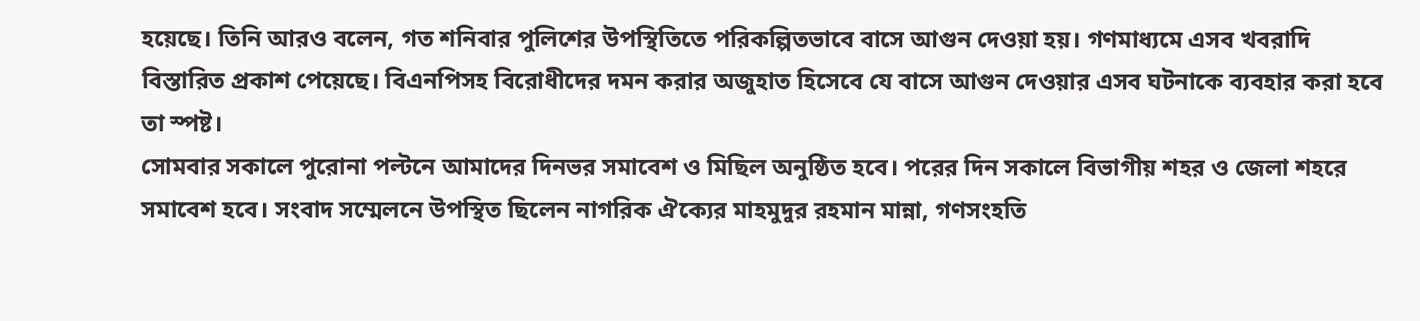হয়েছে। তিনি আরও বলেন, গত শনিবার পুলিশের উপস্থিতিতে পরিকল্পিতভাবে বাসে আগুন দেওয়া হয়। গণমাধ্যমে এসব খবরাদি বিস্তারিত প্রকাশ পেয়েছে। বিএনপিসহ বিরোধীদের দমন করার অজুহাত হিসেবে যে বাসে আগুন দেওয়ার এসব ঘটনাকে ব্যবহার করা হবে তা স্পষ্ট।
সোমবার সকালে পুরোনা পল্টনে আমাদের দিনভর সমাবেশ ও মিছিল অনুষ্ঠিত হবে। পরের দিন সকালে বিভাগীয় শহর ও জেলা শহরে সমাবেশ হবে। সংবাদ সম্মেলনে উপস্থিত ছিলেন নাগরিক ঐক্যের মাহমুদুর রহমান মান্না, গণসংহতি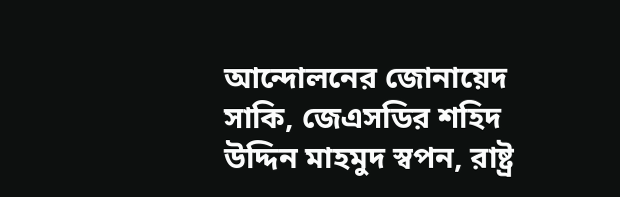আন্দোলনের জোনায়েদ সাকি, জেএসডির শহিদ উদ্দিন মাহমুদ স্বপন, রাষ্ট্র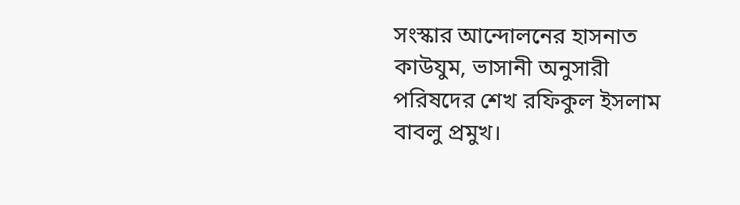সংস্কার আন্দোলনের হাসনাত কাউযুম, ভাসানী অনুসারী পরিষদের শেখ রফিকুল ইসলাম বাবলু প্রমুখ।